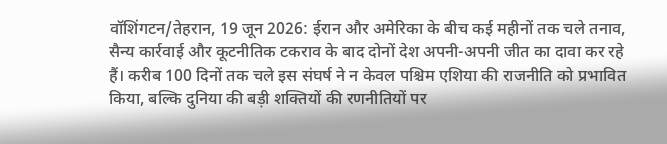वॉशिंगटन/तेहरान, 19 जून 2026: ईरान और अमेरिका के बीच कई महीनों तक चले तनाव, सैन्य कार्रवाई और कूटनीतिक टकराव के बाद दोनों देश अपनी-अपनी जीत का दावा कर रहे हैं। करीब 100 दिनों तक चले इस संघर्ष ने न केवल पश्चिम एशिया की राजनीति को प्रभावित किया, बल्कि दुनिया की बड़ी शक्तियों की रणनीतियों पर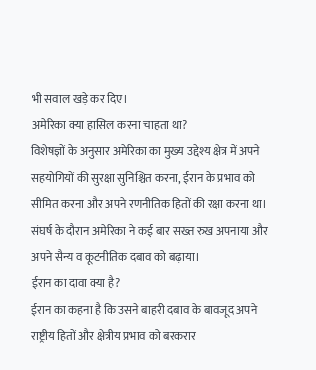भी सवाल खड़े कर दिए।
अमेरिका क्या हासिल करना चाहता था?
विशेषज्ञों के अनुसार अमेरिका का मुख्य उद्देश्य क्षेत्र में अपने सहयोगियों की सुरक्षा सुनिश्चित करना, ईरान के प्रभाव को सीमित करना और अपने रणनीतिक हितों की रक्षा करना था। संघर्ष के दौरान अमेरिका ने कई बार सख्त रुख अपनाया और अपने सैन्य व कूटनीतिक दबाव को बढ़ाया।
ईरान का दावा क्या है?
ईरान का कहना है कि उसने बाहरी दबाव के बावजूद अपने राष्ट्रीय हितों और क्षेत्रीय प्रभाव को बरकरार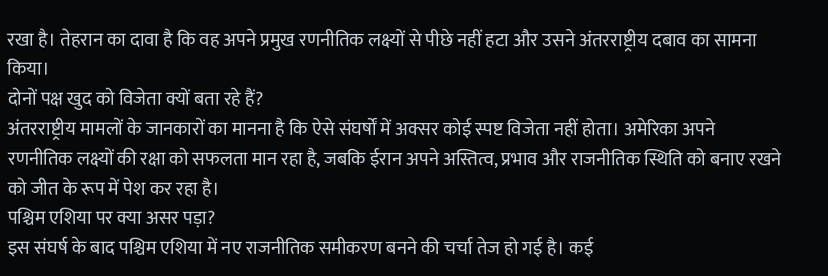रखा है। तेहरान का दावा है कि वह अपने प्रमुख रणनीतिक लक्ष्यों से पीछे नहीं हटा और उसने अंतरराष्ट्रीय दबाव का सामना किया।
दोनों पक्ष खुद को विजेता क्यों बता रहे हैं?
अंतरराष्ट्रीय मामलों के जानकारों का मानना है कि ऐसे संघर्षों में अक्सर कोई स्पष्ट विजेता नहीं होता। अमेरिका अपने रणनीतिक लक्ष्यों की रक्षा को सफलता मान रहा है, जबकि ईरान अपने अस्तित्व, प्रभाव और राजनीतिक स्थिति को बनाए रखने को जीत के रूप में पेश कर रहा है।
पश्चिम एशिया पर क्या असर पड़ा?
इस संघर्ष के बाद पश्चिम एशिया में नए राजनीतिक समीकरण बनने की चर्चा तेज हो गई है। कई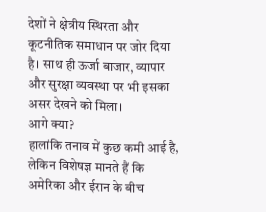देशों ने क्षेत्रीय स्थिरता और कूटनीतिक समाधान पर जोर दिया है। साथ ही ऊर्जा बाजार, व्यापार और सुरक्षा व्यवस्था पर भी इसका असर देखने को मिला।
आगे क्या?
हालांकि तनाव में कुछ कमी आई है, लेकिन विशेषज्ञ मानते हैं कि अमेरिका और ईरान के बीच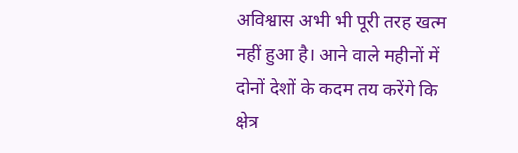अविश्वास अभी भी पूरी तरह खत्म नहीं हुआ है। आने वाले महीनों में दोनों देशों के कदम तय करेंगे कि क्षेत्र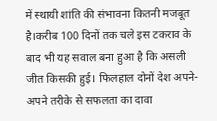में स्थायी शांति की संभावना कितनी मजबूत है।करीब 100 दिनों तक चले इस टकराव के बाद भी यह सवाल बना हुआ है कि असली जीत किसकी हुई। फिलहाल दोनों देश अपने-अपने तरीके से सफलता का दावा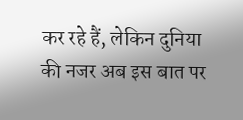कर रहे हैं, लेकिन दुनिया की नजर अब इस बात पर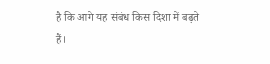है कि आगे यह संबंध किस दिशा में बढ़ते हैं।